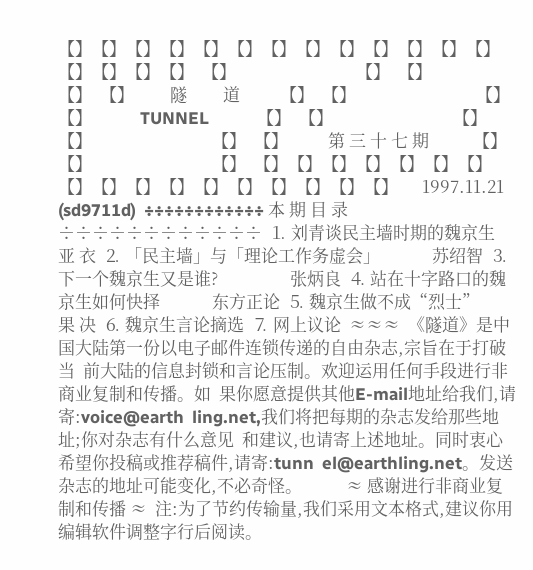【】【】【】【】【】【】【】【】【】【】【】【】【】【】【】【】【】  【】                              【】  【】                              【】  【】         隧         道          【】  【】                              【】  【】            TUNNEL            【】  【】                              【】  【】                              【】  【】          第 三 十 七 期           【】  【】                              【】  【】【】【】【】【】【】【】【】【】【】【】【】【】【】【】【】【】      1997.11.21             (sd9711d)  ÷÷÷÷÷÷÷÷÷÷÷÷ 本 期 目 录 ÷÷÷÷÷÷÷÷÷÷÷÷  ⒈ 刘青谈民主墙时期的魏京生                亚 衣  ⒉ 「民主墙」与「理论工作务虚会」             苏绍智  ⒊ 下一个魏京生又是谁?                  张炳良  ⒋ 站在十字路口的魏京生如何快择             东方正论  ⒌ 魏京生做不成“烈士”                  果 决  ⒍ 魏京生言论摘选  ⒎ 网上议论  ≈≈≈  《隧道》是中国大陆第一份以电子邮件连锁传递的自由杂志,宗旨在于打破当  前大陆的信息封锁和言论压制。欢迎运用任何手段进行非商业复制和传播。如  果你愿意提供其他E-mail地址给我们,请寄:voice@earth  ling.net,我们将把每期的杂志发给那些地址;你对杂志有什么意见  和建议,也请寄上述地址。同时衷心希望你投稿或推荐稿件,请寄:tunn  el@earthling.net。发送杂志的地址可能变化,不必奇怪。           ≈ 感谢进行非商业复制和传播 ≈  注:为了节约传输量,我们采用文本格式,建议你用编辑软件调整字行后阅读。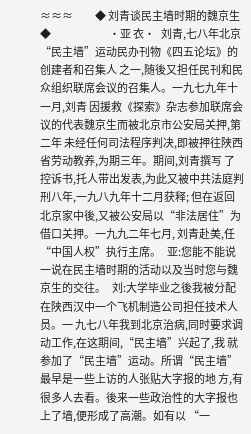≈≈≈           ◆ 刘青谈民主墙时期的魏京生 ◆                             ·亚 衣·   刘青,七八年北京“民主墙”运动民办刊物《四五论坛》的创建者和召集人 之一,随後又担任民刊和民众组织联席会议的召集人。一九七九年十一月,刘青 因援救《探索》杂志参加联席会议的代表魏京生而被北京市公安局关押,第二年 未经任何司法程序判决,即被押往陕西省劳动教养,为期三年。期间,刘青撰写 了控诉书,托人带出发表,为此又被中共法庭判刑八年,一九八九年十二月获释; 但在返回北京家中後,又被公安局以“非法居住”为借口关押。一九九二年七月, 刘青赴美,任“中国人权”执行主席。   亚:您能不能说一说在民主墙时期的活动以及当时您与魏京生的交往。   刘:大学毕业之後我被分配在陕西汉中一个飞机制造公司担任技术人员。一 九七八年我到北京治病,同时要求调动工作,在这期间,“民主墙”兴起了,我 就参加了“民主墙”运动。所谓“民主墙”最早是一些上访的人张贴大字报的地 方,有很多人去看。後来一些政治性的大字报也上了墙,便形成了高潮。如有以 “一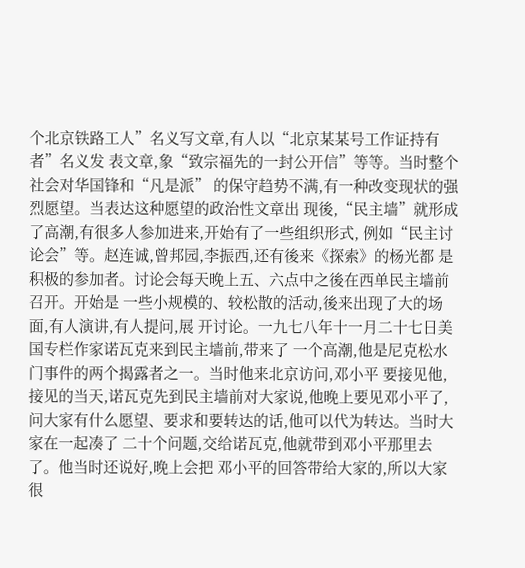个北京铁路工人”名义写文章,有人以“北京某某号工作证持有者”名义发 表文章,象“致宗福先的一封公开信”等等。当时整个社会对华国锋和“凡是派” 的保守趋势不满,有一种改变现状的强烈愿望。当表达这种愿望的政治性文章出 现後,“民主墙”就形成了高潮,有很多人参加进来,开始有了一些组织形式, 例如“民主讨论会”等。赵连诚,曾邦园,李振西,还有後来《探索》的杨光都 是积极的参加者。讨论会每天晚上五、六点中之後在西单民主墙前召开。开始是 一些小规模的、较松散的活动,後来出现了大的场面,有人演讲,有人提问,展 开讨论。一九七八年十一月二十七日美国专栏作家诺瓦克来到民主墙前,带来了 一个高潮,他是尼克松水门事件的两个揭露者之一。当时他来北京访问,邓小平 要接见他,接见的当天,诺瓦克先到民主墙前对大家说,他晚上要见邓小平了, 问大家有什么愿望、要求和要转达的话,他可以代为转达。当时大家在一起凑了 二十个问题,交给诺瓦克,他就带到邓小平那里去了。他当时还说好,晚上会把 邓小平的回答带给大家的,所以大家很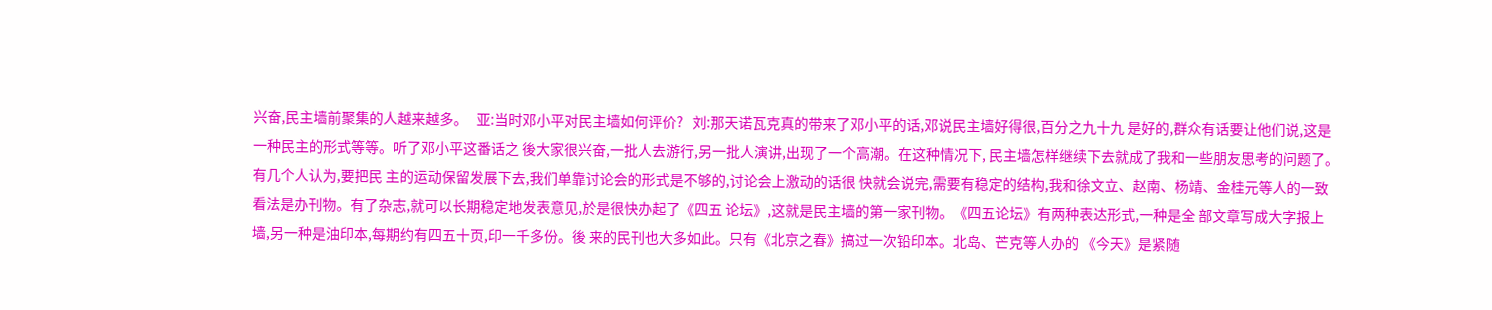兴奋,民主墙前聚集的人越来越多。   亚:当时邓小平对民主墙如何评价?   刘:那天诺瓦克真的带来了邓小平的话,邓说民主墙好得很,百分之九十九 是好的,群众有话要让他们说,这是一种民主的形式等等。听了邓小平这番话之 後大家很兴奋,一批人去游行,另一批人演讲,出现了一个高潮。在这种情况下, 民主墙怎样继续下去就成了我和一些朋友思考的问题了。有几个人认为,要把民 主的运动保留发展下去,我们单靠讨论会的形式是不够的,讨论会上激动的话很 快就会说完,需要有稳定的结构,我和徐文立、赵南、杨靖、金桂元等人的一致 看法是办刊物。有了杂志,就可以长期稳定地发表意见,於是很快办起了《四五 论坛》,这就是民主墙的第一家刊物。《四五论坛》有两种表达形式,一种是全 部文章写成大字报上墙,另一种是油印本,每期约有四五十页,印一千多份。後 来的民刊也大多如此。只有《北京之春》搞过一次铅印本。北岛、芒克等人办的 《今天》是紧随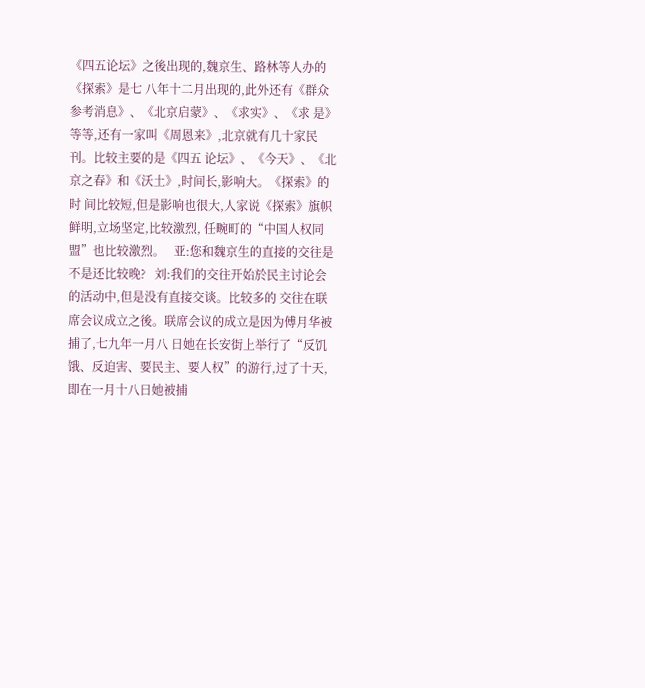《四五论坛》之後出现的,魏京生、路林等人办的《探索》是七 八年十二月出现的,此外还有《群众参考消息》、《北京启蒙》、《求实》、《求 是》等等,还有一家叫《周恩来》,北京就有几十家民刊。比较主要的是《四五 论坛》、《今天》、《北京之春》和《沃土》,时间长,影响大。《探索》的时 间比较短,但是影响也很大,人家说《探索》旗帜鲜明,立场坚定,比较激烈, 任畹町的“中国人权同盟”也比较激烈。   亚:您和魏京生的直接的交往是不是还比较晚?   刘:我们的交往开始於民主讨论会的活动中,但是没有直接交谈。比较多的 交往在联席会议成立之後。联席会议的成立是因为傅月华被捕了,七九年一月八 日她在长安街上举行了“反饥饿、反迫害、要民主、要人权”的游行,过了十天, 即在一月十八日她被捕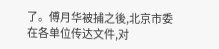了。傅月华被捕之後,北京市委在各单位传达文件,对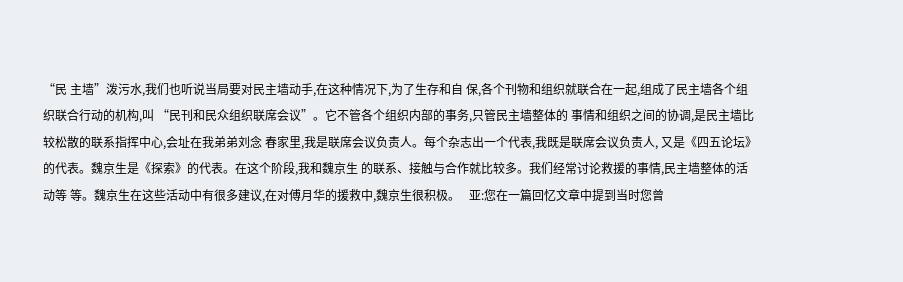“民 主墙”泼污水,我们也听说当局要对民主墙动手,在这种情况下,为了生存和自 保,各个刊物和组织就联合在一起,组成了民主墙各个组织联合行动的机构,叫 “民刊和民众组织联席会议”。它不管各个组织内部的事务,只管民主墙整体的 事情和组织之间的协调,是民主墙比较松散的联系指挥中心,会址在我弟弟刘念 春家里,我是联席会议负责人。每个杂志出一个代表,我既是联席会议负责人, 又是《四五论坛》的代表。魏京生是《探索》的代表。在这个阶段,我和魏京生 的联系、接触与合作就比较多。我们经常讨论救援的事情,民主墙整体的活动等 等。魏京生在这些活动中有很多建议,在对傅月华的援救中,魏京生很积极。   亚:您在一篇回忆文章中提到当时您曾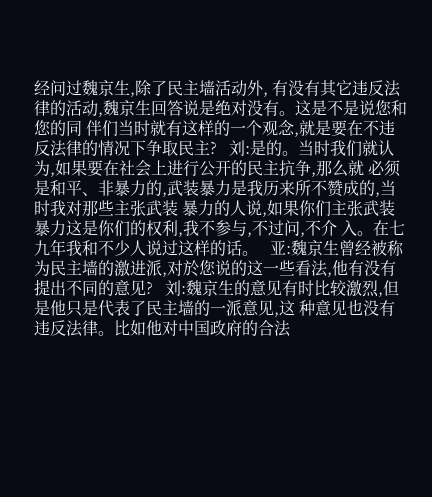经问过魏京生,除了民主墙活动外, 有没有其它违反法律的活动,魏京生回答说是绝对没有。这是不是说您和您的同 伴们当时就有这样的一个观念,就是要在不违反法律的情况下争取民主?   刘:是的。当时我们就认为,如果要在社会上进行公开的民主抗争,那么就 必须是和平、非暴力的,武装暴力是我历来所不赞成的,当时我对那些主张武装 暴力的人说,如果你们主张武装暴力这是你们的权利,我不参与,不过问,不介 入。在七九年我和不少人说过这样的话。   亚:魏京生曾经被称为民主墙的激进派,对於您说的这一些看法,他有没有 提出不同的意见?   刘:魏京生的意见有时比较激烈,但是他只是代表了民主墙的一派意见,这 种意见也没有违反法律。比如他对中国政府的合法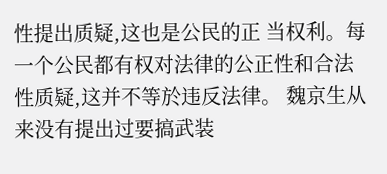性提出质疑,这也是公民的正 当权利。每一个公民都有权对法律的公正性和合法性质疑,这并不等於违反法律。 魏京生从来没有提出过要搞武装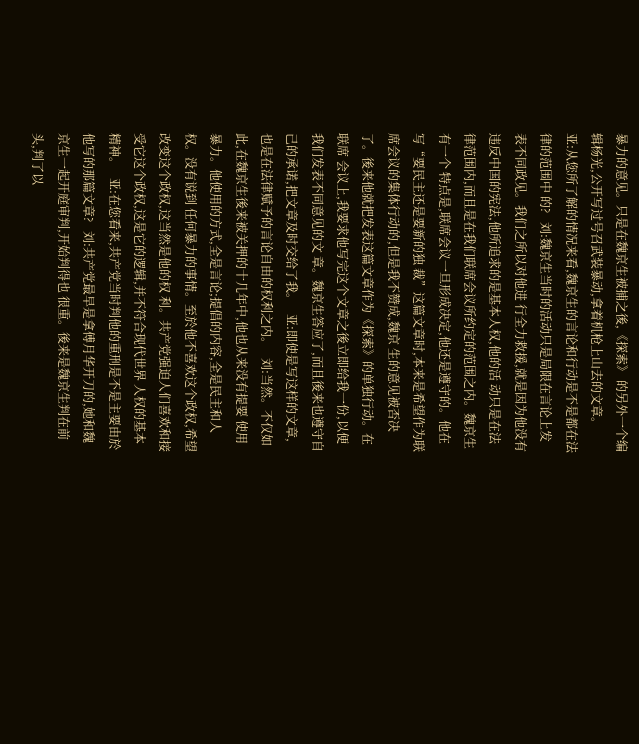暴力的意见。只是在魏京生被捕之後,《探索》 的另外一个编辑杨光,公开写过号召武装暴动,拿着机枪上山去的文章。   亚:从您所了解的情况来看,魏京生的言论和行动是不是都在法律的范围中 的?   刘:魏京生当时的活动只是局限在言论上发表不同政见。我们之所以对他进 行全力救援,就是因为他没有违反中国的宪法,他所追求的是基本人权,他的活 动只是在法律范围内,而且是在我们联席会议所约定的范围之内。魏京生有一个 特点是,联席会议一旦形成决定,他还是遵守的。他在写“要民主还是要新的独 裁”这篇文章时,本来是希望作为联席会议的集体行动的,但是我不赞成,魏京 生的意见被否决了。後来他就把发表这篇文章作为《探索》的单独行动。在联席 会议上,我要求他写完这个文章之後立即给我一份,以便我们发表不同意见的文 章。魏京生答应了,而且後来也遵守自己的承诺,把文章及时交给了我。   亚:即使是写这样的文章,也是在法律赋予的言论自由的权利之内。   刘:当然。不仅如此,在魏京生後来被关押的十几年中,他也从来没有提要 使用暴力。他使用的方式,全是言论;提倡的内容,全是民主和人权。没有说到 任何暴力的事情。至於他不喜欢这个政权,希望改变这个政权,这当然是他的权 利。共产党强迫人们喜欢和接受它这个政权,这是它的逻辑,并不符合现代世界 人权的基本精神。   亚:在您看来,共产党当时判他的重刑是不是主要由於他写的那篇文章?   刘:共产党最早是拿傅月华开刀的,她和魏京生一起开庭审判,开始判得也 很重。後来是魏京生判在前头,判了以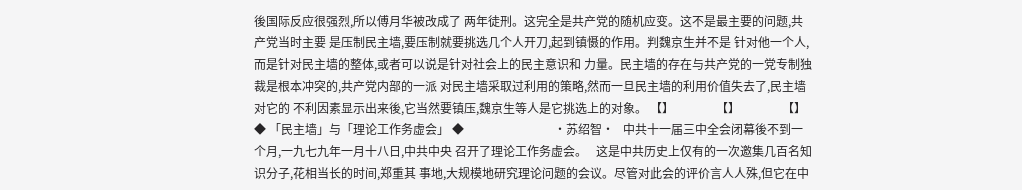後国际反应很强烈,所以傅月华被改成了 两年徒刑。这完全是共产党的随机应变。这不是最主要的问题,共产党当时主要 是压制民主墙,要压制就要挑选几个人开刀,起到镇慑的作用。判魏京生并不是 针对他一个人,而是针对民主墙的整体,或者可以说是针对社会上的民主意识和 力量。民主墙的存在与共产党的一党专制独裁是根本冲突的,共产党内部的一派 对民主墙采取过利用的策略,然而一旦民主墙的利用价值失去了,民主墙对它的 不利因素显示出来後,它当然要镇压,魏京生等人是它挑选上的对象。 【】              【】              【】          ◆ 「民主墙」与「理论工作务虚会」 ◆                              ·苏绍智·   中共十一届三中全会闭幕後不到一个月,一九七九年一月十八日,中共中央 召开了理论工作务虚会。   这是中共历史上仅有的一次邀集几百名知识分子,花相当长的时间,郑重其 事地,大规模地研究理论问题的会议。尽管对此会的评价言人人殊,但它在中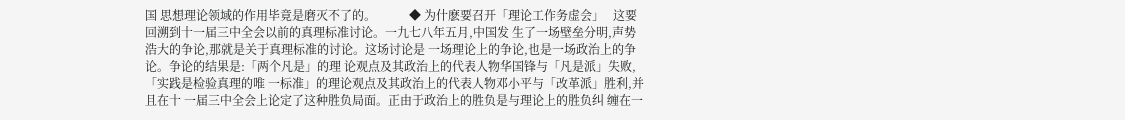国 思想理论领域的作用毕竟是磨灭不了的。           ◆ 为什麽要召开「理论工作务虚会」   这要回溯到十一届三中全会以前的真理标准讨论。一九七八年五月,中国发 生了一场壁垒分明,声势浩大的争论,那就是关于真理标准的讨论。这场讨论是 一场理论上的争论,也是一场政治上的争论。争论的结果是:「两个凡是」的理 论观点及其政治上的代表人物华国锋与「凡是派」失败,「实践是检验真理的唯 一标准」的理论观点及其政治上的代表人物邓小平与「改革派」胜利,并且在十 一届三中全会上论定了这种胜负局面。正由于政治上的胜负是与理论上的胜负纠 缠在一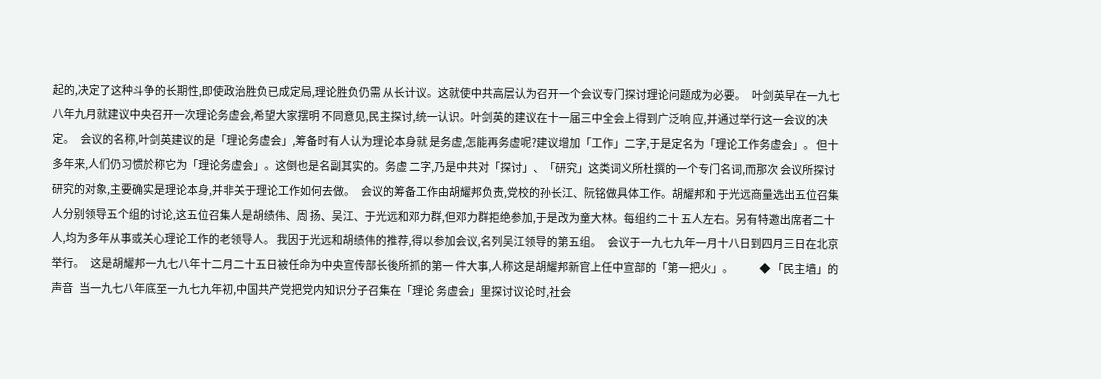起的,决定了这种斗争的长期性,即使政治胜负已成定局,理论胜负仍需 从长计议。这就使中共高层认为召开一个会议专门探讨理论问题成为必要。   叶剑英早在一九七八年九月就建议中央召开一次理论务虚会,希望大家摆明 不同意见,民主探讨,统一认识。叶剑英的建议在十一届三中全会上得到广泛响 应,并通过举行这一会议的决定。   会议的名称,叶剑英建议的是「理论务虚会」,筹备时有人认为理论本身就 是务虚,怎能再务虚呢?建议增加「工作」二字,于是定名为「理论工作务虚会」。 但十多年来,人们仍习惯於称它为「理论务虚会」。这倒也是名副其实的。务虚 二字,乃是中共对「探讨」、「研究」这类词义所杜撰的一个专门名词,而那次 会议所探讨研究的对象,主要确实是理论本身,并非关于理论工作如何去做。   会议的筹备工作由胡耀邦负责,党校的孙长江、阮铭做具体工作。胡耀邦和 于光远商量选出五位召集人分别领导五个组的讨论,这五位召集人是胡绩伟、周 扬、吴江、于光远和邓力群,但邓力群拒绝参加,于是改为童大林。每组约二十 五人左右。另有特邀出席者二十人,均为多年从事或关心理论工作的老领导人。 我因于光远和胡绩伟的推荐,得以参加会议,名列吴江领导的第五组。   会议于一九七九年一月十八日到四月三日在北京举行。   这是胡耀邦一九七八年十二月二十五日被任命为中央宣传部长後所抓的第一 件大事,人称这是胡耀邦新官上任中宣部的「第一把火」。             ◆ 「民主墙」的声音   当一九七八年底至一九七九年初,中国共产党把党内知识分子召集在「理论 务虚会」里探讨议论时,社会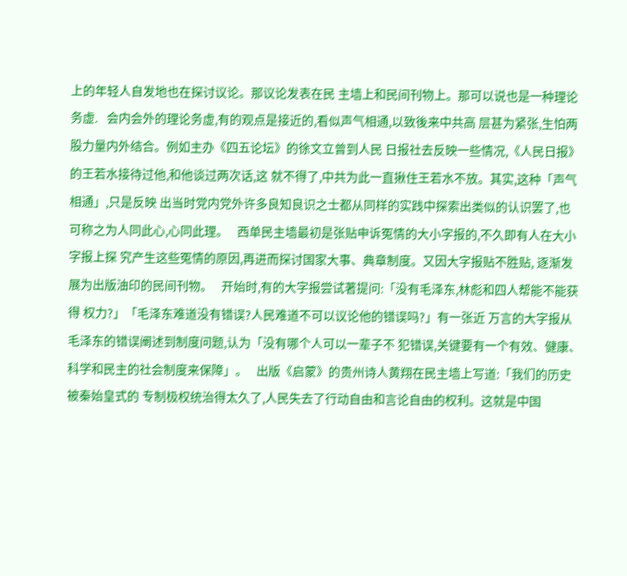上的年轻人自发地也在探讨议论。那议论发表在民 主墙上和民间刊物上。那可以说也是一种理论务虚.   会内会外的理论务虚,有的观点是接近的,看似声气相通,以致後来中共高 层甚为紧张,生怕两股力量内外结合。例如主办《四五论坛》的徐文立曾到人民 日报社去反映一些情况,《人民日报》的王若水接待过他,和他谈过两次话,这 就不得了,中共为此一直揪住王若水不放。其实,这种「声气相通」,只是反映 出当时党内党外许多良知良识之士都从同样的实践中探索出类似的认识罢了,也 可称之为人同此心,心同此理。   西单民主墙最初是张贴申诉冤情的大小字报的,不久即有人在大小字报上探 究产生这些冤情的原因,再进而探讨国家大事、典章制度。又因大字报贴不胜贴, 逐渐发展为出版油印的民间刊物。   开始时,有的大字报尝试著提问:「没有毛泽东,林彪和四人帮能不能获得 权力?」「毛泽东难道没有错误?人民难道不可以议论他的错误吗?」有一张近 万言的大字报从毛泽东的错误阐述到制度问题,认为「没有哪个人可以一辈子不 犯错误,关键要有一个有效、健康、科学和民主的社会制度来保障」。   出版《启蒙》的贵州诗人黄翔在民主墙上写道:「我们的历史被秦始皇式的 专制极权统治得太久了,人民失去了行动自由和言论自由的权利。这就是中国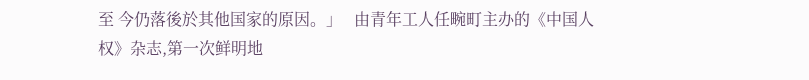至 今仍落後於其他国家的原因。」   由青年工人任畹町主办的《中国人权》杂志,第一次鲜明地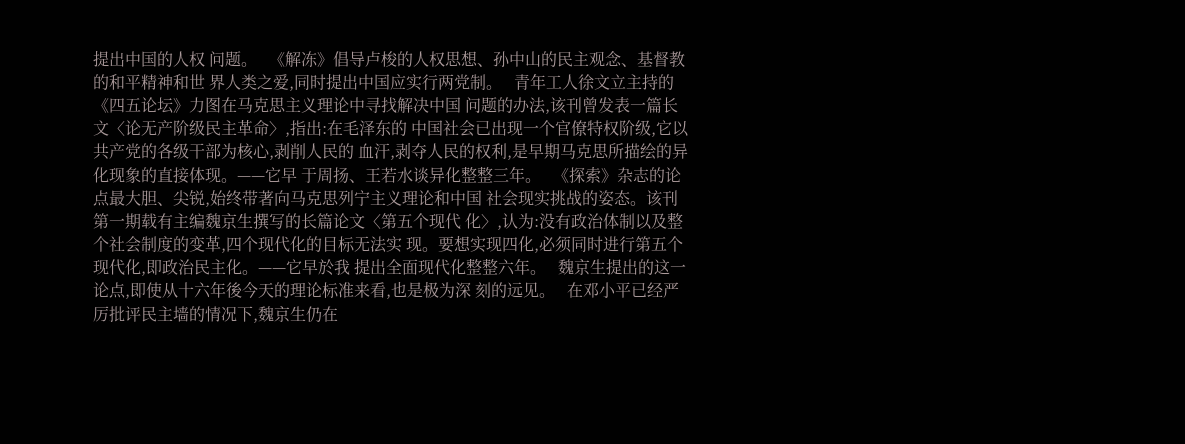提出中国的人权 问题。   《解冻》倡导卢梭的人权思想、孙中山的民主观念、基督教的和平精神和世 界人类之爱,同时提出中国应实行两党制。   青年工人徐文立主持的《四五论坛》力图在马克思主义理论中寻找解决中国 问题的办法,该刊曾发表一篇长文〈论无产阶级民主革命〉,指出:在毛泽东的 中国社会已出现一个官僚特权阶级,它以共产党的各级干部为核心,剥削人民的 血汗,剥夺人民的权利,是早期马克思所描绘的异化现象的直接体现。——它早 于周扬、王若水谈异化整整三年。   《探索》杂志的论点最大胆、尖锐,始终带著向马克思列宁主义理论和中国 社会现实挑战的姿态。该刊第一期载有主编魏京生撰写的长篇论文〈第五个现代 化〉,认为:没有政治体制以及整个社会制度的变革,四个现代化的目标无法实 现。要想实现四化,必须同时进行第五个现代化,即政治民主化。——它早於我 提出全面现代化整整六年。   魏京生提出的这一论点,即使从十六年後今天的理论标准来看,也是极为深 刻的远见。   在邓小平已经严厉批评民主墙的情况下,魏京生仍在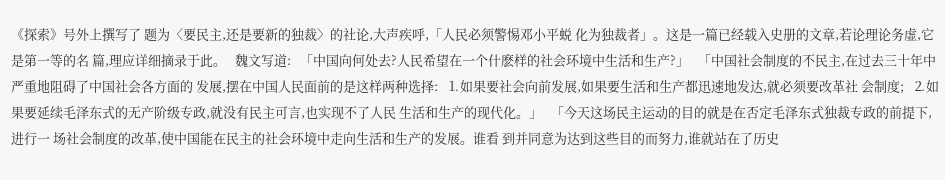《探索》号外上撰写了 题为〈要民主,还是要新的独裁〉的社论,大声疾呼,「人民必须警惕邓小平蜕 化为独裁者」。这是一篇已经载入史册的文章,若论理论务虚,它是第一等的名 篇,理应详细摘录于此。   魏文写道:   「中国向何处去?人民希望在一个什麽样的社会环境中生活和生产?」   「中国社会制度的不民主,在过去三十年中严重地阻碍了中国社会各方面的 发展,摆在中国人民面前的是这样两种选择:   ⒈如果要社会向前发展,如果要生活和生产都迅速地发达,就必须要改革社 会制度;   ⒉如果要延续毛泽东式的无产阶级专政,就没有民主可言,也实现不了人民 生活和生产的现代化。」   「今天这场民主运动的目的就是在否定毛泽东式独裁专政的前提下,进行一 场社会制度的改革,使中国能在民主的社会环境中走向生活和生产的发展。谁看 到并同意为达到这些目的而努力,谁就站在了历史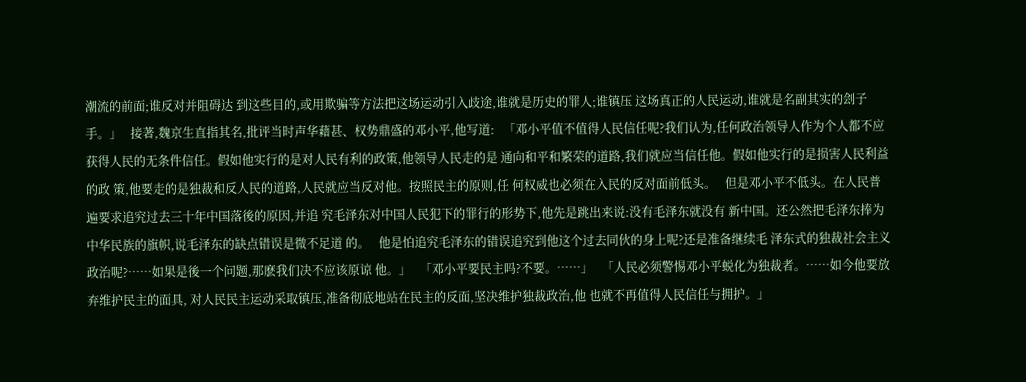潮流的前面;谁反对并阻碍达 到这些目的,或用欺骗等方法把这场运动引入歧途,谁就是历史的罪人;谁镇压 这场真正的人民运动,谁就是名副其实的刽子手。」   接著,魏京生直指其名,批评当时声华藉甚、权势鼎盛的邓小平,他写道:   「邓小平值不值得人民信任呢?我们认为,任何政治领导人作为个人都不应 获得人民的无条件信任。假如他实行的是对人民有利的政策,他领导人民走的是 通向和平和繁荣的道路,我们就应当信任他。假如他实行的是损害人民利益的政 策,他要走的是独裁和反人民的道路,人民就应当反对他。按照民主的原则,任 何权威也必须在入民的反对面前低头。   但是邓小平不低头。在人民普遍要求追究过去三十年中国落後的原因,并追 究毛泽东对中国人民犯下的罪行的形势下,他先是跳出来说:没有毛泽东就没有 新中国。还公然把毛泽东捧为中华民族的旗帜,说毛泽东的缺点错误是微不足道 的。   他是怕追究毛泽东的错误追究到他这个过去同伙的身上呢?还是准备继续毛 泽东式的独裁社会主义政治呢?……如果是後一个问题,那麽我们决不应该原谅 他。」   「邓小平要民主吗?不要。……」   「人民必须警惕邓小平蜕化为独裁者。……如今他要放弃维护民主的面具, 对人民民主运动采取镇压,准备彻底地站在民主的反面,坚决维护独裁政治,他 也就不再值得人民信任与拥护。」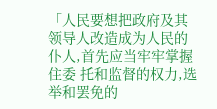「人民要想把政府及其领导人改造成为人民的仆人,首先应当牢牢掌握住委 托和监督的权力,选举和罢免的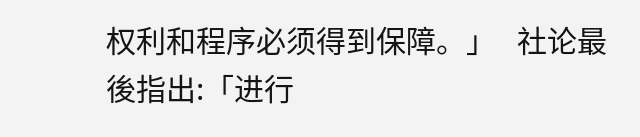权利和程序必须得到保障。」   社论最後指出:「进行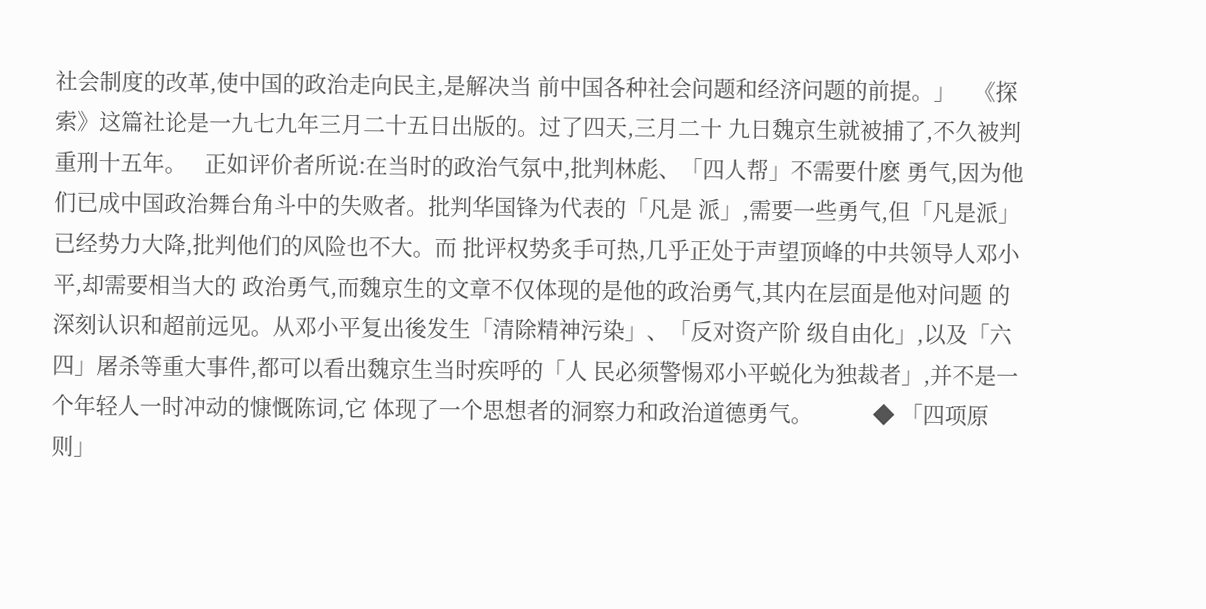社会制度的改革,使中国的政治走向民主,是解决当 前中国各种社会问题和经济问题的前提。」   《探索》这篇社论是一九七九年三月二十五日出版的。过了四天,三月二十 九日魏京生就被捕了,不久被判重刑十五年。   正如评价者所说:在当时的政治气氛中,批判林彪、「四人帮」不需要什麽 勇气,因为他们已成中国政治舞台角斗中的失败者。批判华国锋为代表的「凡是 派」,需要一些勇气,但「凡是派」已经势力大降,批判他们的风险也不大。而 批评权势炙手可热,几乎正处于声望顶峰的中共领导人邓小平,却需要相当大的 政治勇气,而魏京生的文章不仅体现的是他的政治勇气,其内在层面是他对问题 的深刻认识和超前远见。从邓小平复出後发生「清除精神污染」、「反对资产阶 级自由化」,以及「六四」屠杀等重大事件,都可以看出魏京生当时疾呼的「人 民必须警惕邓小平蜕化为独裁者」,并不是一个年轻人一时冲动的慷慨陈词,它 体现了一个思想者的洞察力和政治道德勇气。          ◆ 「四项原则」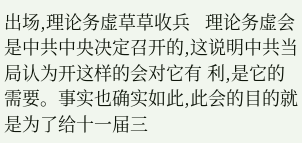出场,理论务虚草草收兵   理论务虚会是中共中央决定召开的,这说明中共当局认为开这样的会对它有 利,是它的需要。事实也确实如此,此会的目的就是为了给十一届三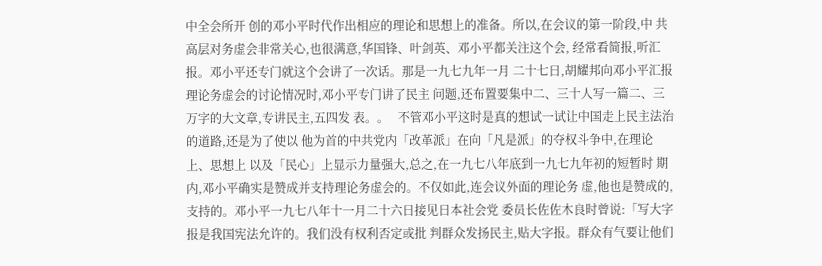中全会所开 创的邓小平时代作出相应的理论和思想上的准备。所以,在会议的第一阶段,中 共高层对务虚会非常关心,也很满意,华国锋、叶剑英、邓小平都关注这个会, 经常看简报,听汇报。邓小平还专门就这个会讲了一次话。那是一九七九年一月 二十七日,胡耀邦向邓小平汇报理论务虚会的讨论情况时,邓小平专门讲了民主 问题,还布置要集中二、三十人写一篇二、三万字的大文章,专讲民主,五四发 表。。   不管邓小平这时是真的想试一试让中国走上民主法治的道路,还是为了使以 他为首的中共党内「改革派」在向「凡是派」的夺权斗争中,在理论上、思想上 以及「民心」上显示力量强大,总之,在一九七八年底到一九七九年初的短暂时 期内,邓小平确实是赞成并支持理论务虚会的。不仅如此,连会议外面的理论务 虚,他也是赞成的,支持的。邓小平一九七八年十一月二十六日接见日本社会党 委员长佐佐木良时曾说:「写大字报是我国宪法允许的。我们没有权利否定或批 判群众发扬民主,贴大字报。群众有气要让他们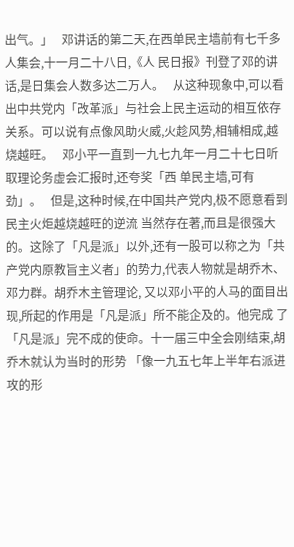出气。」   邓讲话的第二天,在西单民主墙前有七千多人集会,十一月二十八日,《人 民日报》刊登了邓的讲话,是日集会人数多达二万人。   从这种现象中,可以看出中共党内「改革派」与社会上民主运动的相互依存 关系。可以说有点像风助火威,火趁风势,相辅相成,越烧越旺。   邓小平一直到一九七九年一月二十七日听取理论务虚会汇报时,还夸奖「西 单民主墙,可有劲」。   但是,这种时候,在中国共产党内,极不愿意看到民主火炬越烧越旺的逆流 当然存在著,而且是很强大的。这除了「凡是派」以外,还有一股可以称之为「共 产党内原教旨主义者」的势力,代表人物就是胡乔木、邓力群。胡乔木主管理论, 又以邓小平的人马的面目出现,所起的作用是「凡是派」所不能企及的。他完成 了「凡是派」完不成的使命。十一届三中全会刚结束,胡乔木就认为当时的形势 「像一九五七年上半年右派进攻的形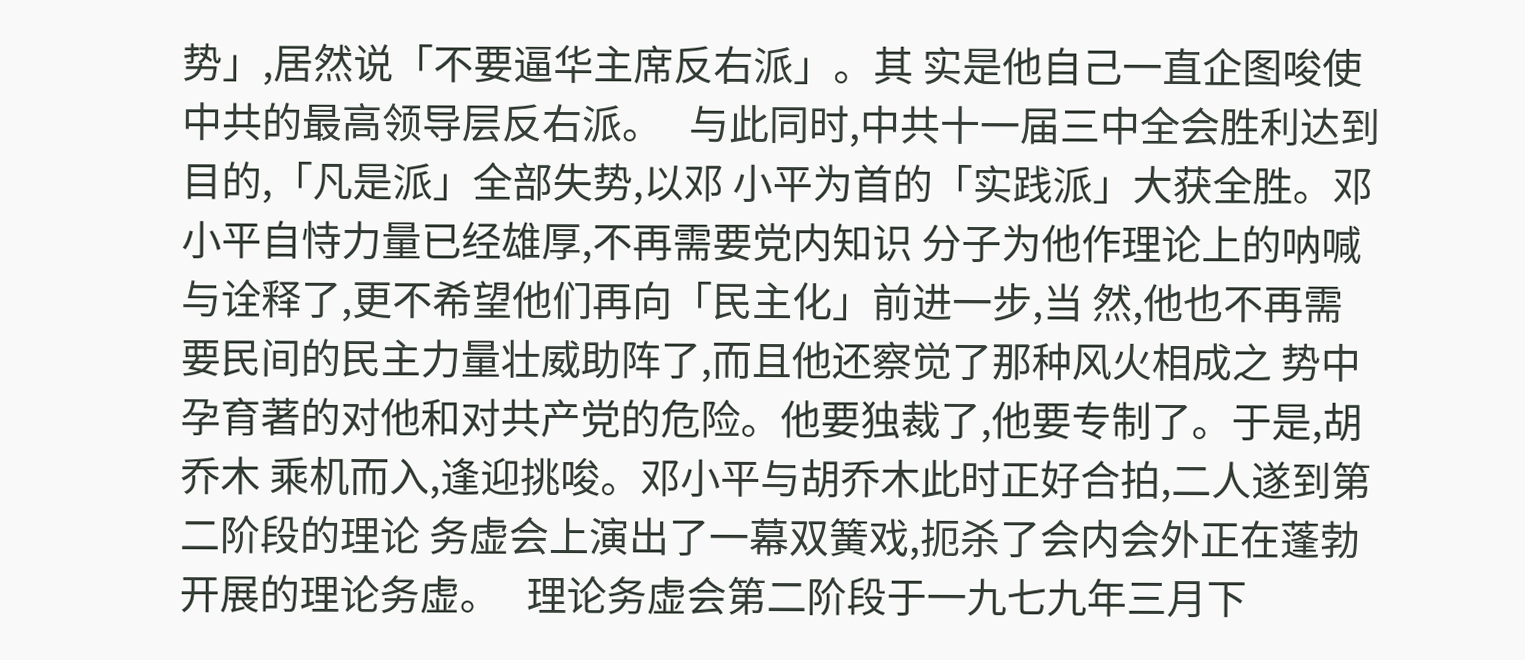势」,居然说「不要逼华主席反右派」。其 实是他自己一直企图唆使中共的最高领导层反右派。   与此同时,中共十一届三中全会胜利达到目的,「凡是派」全部失势,以邓 小平为首的「实践派」大获全胜。邓小平自恃力量已经雄厚,不再需要党内知识 分子为他作理论上的呐喊与诠释了,更不希望他们再向「民主化」前进一步,当 然,他也不再需要民间的民主力量壮威助阵了,而且他还察觉了那种风火相成之 势中孕育著的对他和对共产党的危险。他要独裁了,他要专制了。于是,胡乔木 乘机而入,逢迎挑唆。邓小平与胡乔木此时正好合拍,二人遂到第二阶段的理论 务虚会上演出了一幕双簧戏,扼杀了会内会外正在蓬勃开展的理论务虚。   理论务虚会第二阶段于一九七九年三月下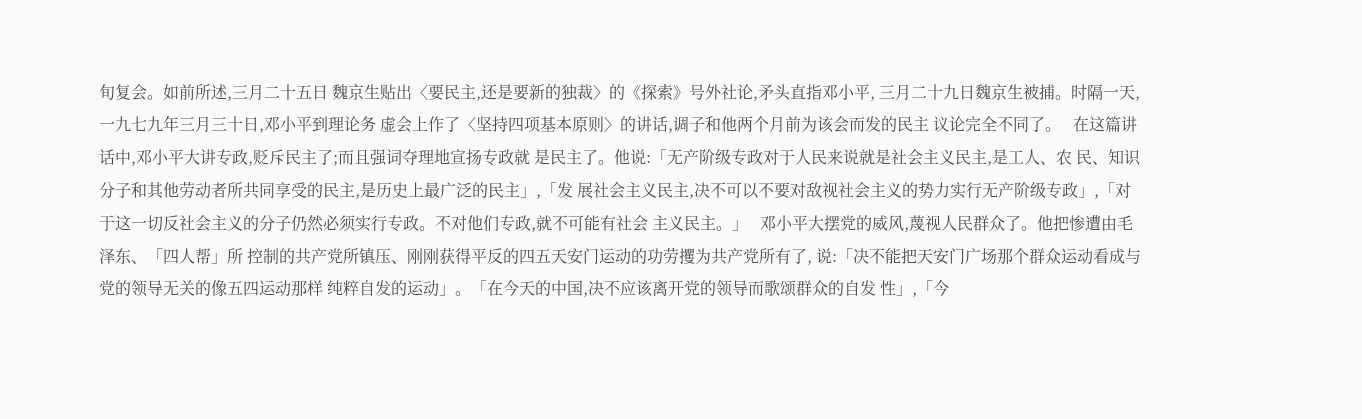旬复会。如前所述,三月二十五日 魏京生贴出〈要民主,还是要新的独裁〉的《探索》号外社论,矛头直指邓小平, 三月二十九日魏京生被捕。时隔一天,一九七九年三月三十日,邓小平到理论务 虚会上作了〈坚持四项基本原则〉的讲话,调子和他两个月前为该会而发的民主 议论完全不同了。   在这篇讲话中,邓小平大讲专政,贬斥民主了;而且强词夺理地宣扬专政就 是民主了。他说:「无产阶级专政对于人民来说就是社会主义民主,是工人、农 民、知识分子和其他劳动者所共同享受的民主,是历史上最广泛的民主」,「发 展社会主义民主,决不可以不要对敌视社会主义的势力实行无产阶级专政」,「对 于这一切反社会主义的分子仍然必须实行专政。不对他们专政,就不可能有社会 主义民主。」   邓小平大摆党的威风,蔑视人民群众了。他把惨遭由毛泽东、「四人帮」所 控制的共产党所镇压、刚刚获得平反的四五天安门运动的功劳攫为共产党所有了, 说:「决不能把天安门广场那个群众运动看成与党的领导无关的像五四运动那样 纯粹自发的运动」。「在今天的中国,决不应该离开党的领导而歌颂群众的自发 性」,「今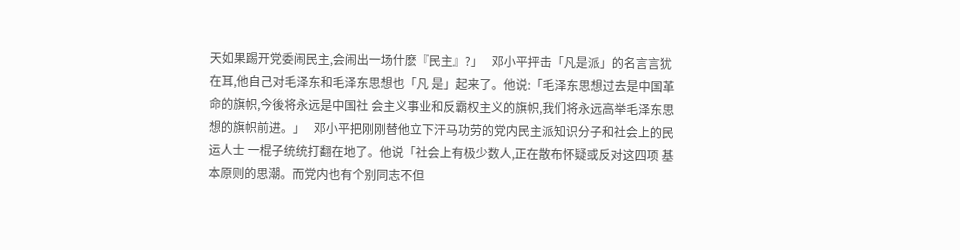天如果踢开党委闹民主,会闹出一场什麽『民主』?」   邓小平抨击「凡是派」的名言言犹在耳,他自己对毛泽东和毛泽东思想也「凡 是」起来了。他说:「毛泽东思想过去是中国革命的旗帜,今後将永远是中国社 会主义事业和反霸权主义的旗帜,我们将永远高举毛泽东思想的旗帜前进。」   邓小平把刚刚替他立下汗马功劳的党内民主派知识分子和社会上的民运人士 一棍子统统打翻在地了。他说「社会上有极少数人,正在散布怀疑或反对这四项 基本原则的思潮。而党内也有个别同志不但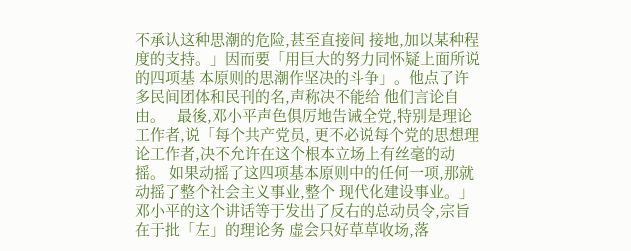不承认这种思潮的危险,甚至直接间 接地,加以某种程度的支持。」因而要「用巨大的努力同怀疑上面所说的四项基 本原则的思潮作坚决的斗争」。他点了许多民间团体和民刊的名,声称决不能给 他们言论自由。   最後,邓小平声色俱厉地告诫全党,特别是理论工作者,说「每个共产党员, 更不必说每个党的思想理论工作者,决不允许在这个根本立场上有丝毫的动摇。 如果动摇了这四项基本原则中的任何一项,那就动摇了整个社会主义事业,整个 现代化建设事业。」   邓小平的这个讲话等于发出了反右的总动员令,宗旨在于批「左」的理论务 虚会只好草草收场,落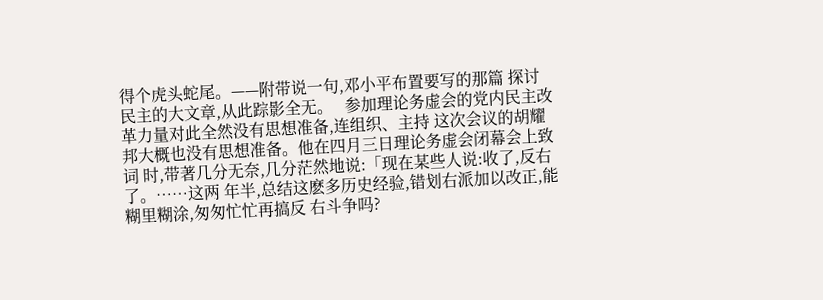得个虎头蛇尾。——附带说一句,邓小平布置要写的那篇 探讨民主的大文章,从此踪影全无。   参加理论务虚会的党内民主改革力量对此全然没有思想准备,连组织、主持 这次会议的胡耀邦大概也没有思想准备。他在四月三日理论务虚会闭幕会上致词 时,带著几分无奈,几分茫然地说:「现在某些人说:收了,反右了。……这两 年半,总结这麽多历史经验,错划右派加以改正,能糊里糊涂,匆匆忙忙再搞反 右斗争吗?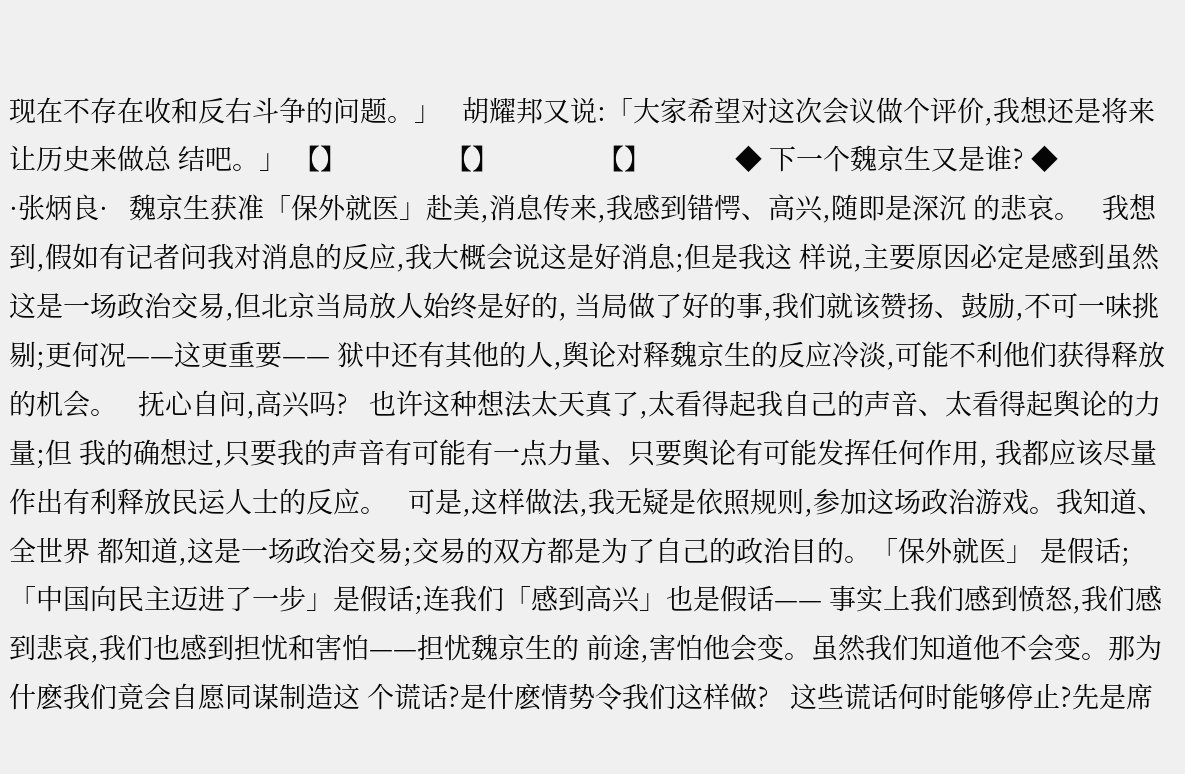现在不存在收和反右斗争的问题。」   胡耀邦又说:「大家希望对这次会议做个评价,我想还是将来让历史来做总 结吧。」 【】              【】              【】            ◆ 下一个魏京生又是谁? ◆                              ·张炳良·   魏京生获准「保外就医」赴美,消息传来,我感到错愕、高兴,随即是深沉 的悲哀。   我想到,假如有记者问我对消息的反应,我大概会说这是好消息;但是我这 样说,主要原因必定是感到虽然这是一场政治交易,但北京当局放人始终是好的, 当局做了好的事,我们就该赞扬、鼓励,不可一味挑剔;更何况——这更重要—— 狱中还有其他的人,舆论对释魏京生的反应冷淡,可能不利他们获得释放的机会。   抚心自问,高兴吗?   也许这种想法太天真了,太看得起我自己的声音、太看得起舆论的力量;但 我的确想过,只要我的声音有可能有一点力量、只要舆论有可能发挥任何作用, 我都应该尽量作出有利释放民运人士的反应。   可是,这样做法,我无疑是依照规则,参加这场政治游戏。我知道、全世界 都知道,这是一场政治交易;交易的双方都是为了自己的政治目的。「保外就医」 是假话;「中国向民主迈进了一步」是假话;连我们「感到高兴」也是假话—— 事实上我们感到愤怒,我们感到悲哀,我们也感到担忧和害怕——担忧魏京生的 前途,害怕他会变。虽然我们知道他不会变。那为什麽我们竟会自愿同谋制造这 个谎话?是什麽情势令我们这样做?   这些谎话何时能够停止?先是席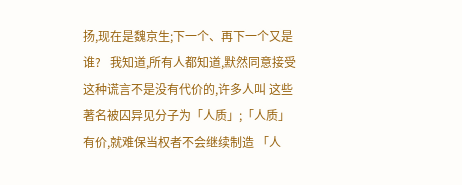扬,现在是魏京生;下一个、再下一个又是 谁?   我知道,所有人都知道,默然同意接受这种谎言不是没有代价的,许多人叫 这些著名被囚异见分子为「人质」;「人质」有价,就难保当权者不会继续制造 「人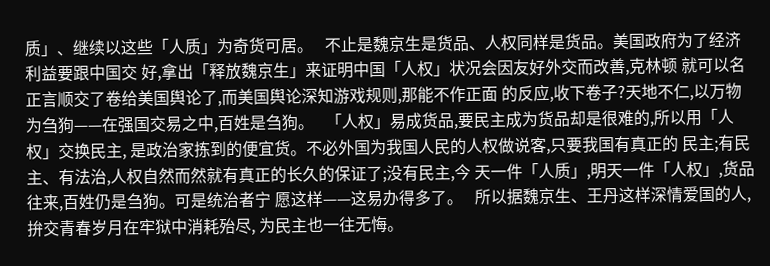质」、继续以这些「人质」为奇货可居。   不止是魏京生是货品、人权同样是货品。美国政府为了经济利益要跟中国交 好,拿出「释放魏京生」来证明中国「人权」状况会因友好外交而改善,克林顿 就可以名正言顺交了卷给美国舆论了,而美国舆论深知游戏规则,那能不作正面 的反应,收下卷子?天地不仁,以万物为刍狗——在强国交易之中,百姓是刍狗。   「人权」易成货品,要民主成为货品却是很难的,所以用「人权」交换民主, 是政治家拣到的便宜货。不必外国为我国人民的人权做说客,只要我国有真正的 民主;有民主、有法治,人权自然而然就有真正的长久的保证了;没有民主,今 天一件「人质」,明天一件「人权」,货品往来,百姓仍是刍狗。可是统治者宁 愿这样——这易办得多了。   所以据魏京生、王丹这样深情爱国的人,拚交青春岁月在牢狱中消耗殆尽, 为民主也一往无悔。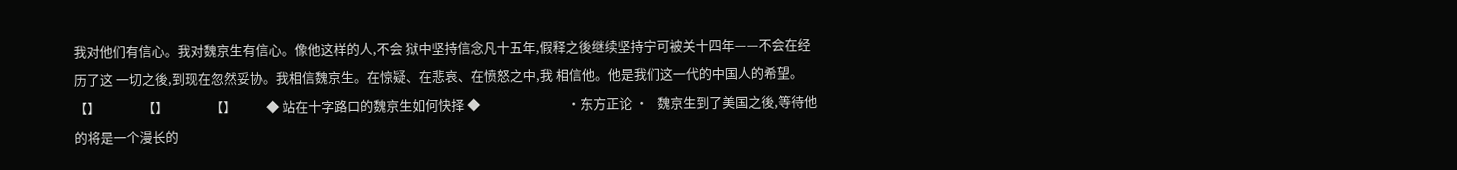我对他们有信心。我对魏京生有信心。像他这样的人,不会 狱中坚持信念凡十五年,假释之後继续坚持宁可被关十四年——不会在经历了这 一切之後,到现在忽然妥协。我相信魏京生。在惊疑、在悲哀、在愤怒之中,我 相信他。他是我们这一代的中国人的希望。 【】              【】              【】          ◆ 站在十字路口的魏京生如何快择 ◆                             ·东方正论 ·   魏京生到了美国之後,等待他的将是一个漫长的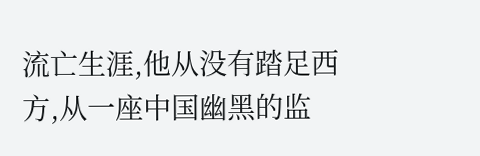流亡生涯,他从没有踏足西 方,从一座中国幽黑的监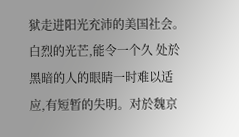狱走进阳光充沛的美国社会。白烈的光芒,能令一个久 处於黑暗的人的眼睛一时难以适应,有短暂的失明。对於魏京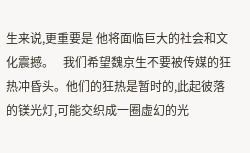生来说,更重要是 他将面临巨大的社会和文化震撼。   我们希望魏京生不要被传媒的狂热冲昏头。他们的狂热是暂时的,此起彼落 的镁光灯,可能交织成一圈虚幻的光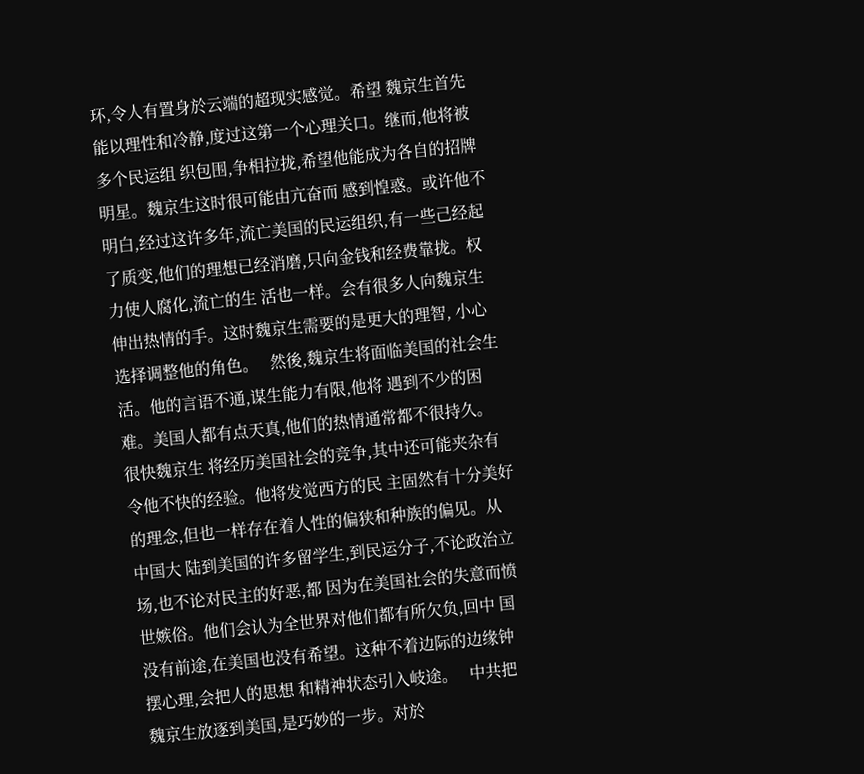环,令人有置身於云端的超现实感觉。希望 魏京生首先能以理性和冷静,度过这第一个心理关口。继而,他将被多个民运组 织包围,争相拉拢,希望他能成为各自的招牌明星。魏京生这时很可能由亢奋而 感到惶惑。或许他不明白,经过这许多年,流亡美国的民运组织,有一些己经起 了质变,他们的理想已经消磨,只向金钱和经费靠拢。权力使人腐化,流亡的生 活也一样。会有很多人向魏京生伸出热情的手。这时魏京生需要的是更大的理智, 小心选择调整他的角色。   然後,魏京生将面临美国的社会生活。他的言语不通,谋生能力有限,他将 遇到不少的困难。美国人都有点天真,他们的热情通常都不很持久。很快魏京生 将经历美国社会的竞争,其中还可能夹杂有令他不快的经验。他将发觉西方的民 主固然有十分美好的理念,但也一样存在着人性的偏狭和种族的偏见。从中国大 陆到美国的许多留学生,到民运分子,不论政治立场,也不论对民主的好恶,都 因为在美国社会的失意而愤世嫉俗。他们会认为全世界对他们都有所欠负,回中 国没有前途,在美国也没有希望。这种不着边际的边缘钟摆心理,会把人的思想 和精神状态引入岐途。   中共把魏京生放逐到美国,是巧妙的一步。对於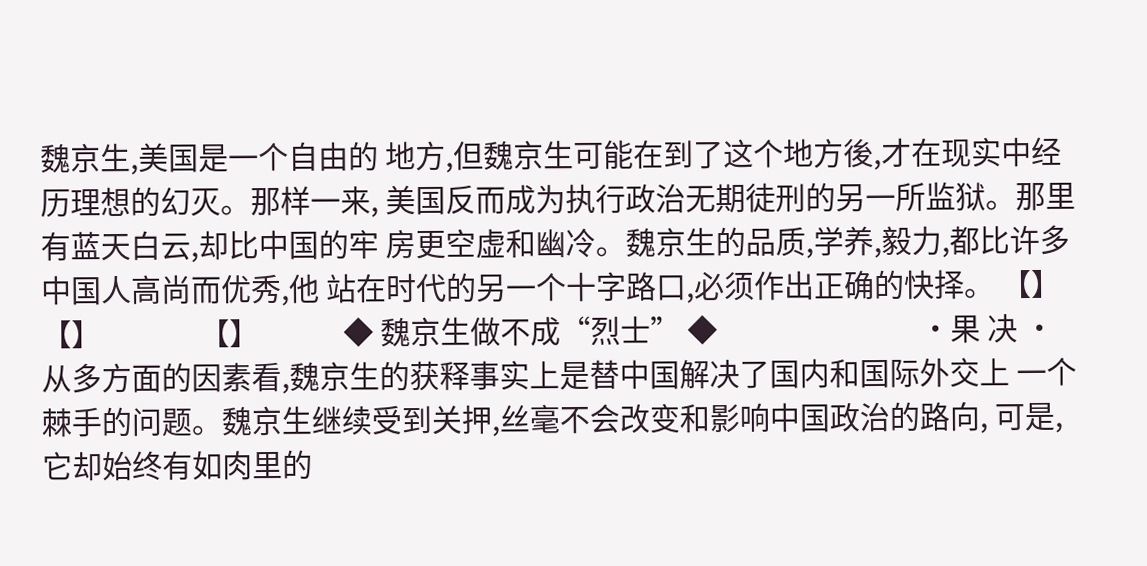魏京生,美国是一个自由的 地方,但魏京生可能在到了这个地方後,才在现实中经历理想的幻灭。那样一来, 美国反而成为执行政治无期徒刑的另一所监狱。那里有蓝天白云,却比中国的牢 房更空虚和幽冷。魏京生的品质,学养,毅力,都比许多中国人高尚而优秀,他 站在时代的另一个十字路口,必须作出正确的快择。 【】              【】              【】            ◆ 魏京生做不成“烈士” ◆                             ·果 决 ·   从多方面的因素看,魏京生的获释事实上是替中国解决了国内和国际外交上 一个棘手的问题。魏京生继续受到关押,丝毫不会改变和影响中国政治的路向, 可是,它却始终有如肉里的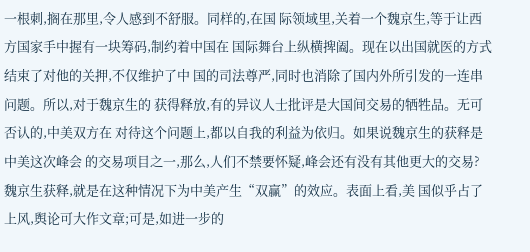一根刺,搁在那里,令人感到不舒服。同样的,在国 际领域里,关着一个魏京生,等于让西方国家手中握有一块筹码,制约着中国在 国际舞台上纵横捭阖。现在以出国就医的方式结束了对他的关押,不仅维护了中 国的司法尊严,同时也消除了国内外所引发的一连串问题。所以,对于魏京生的 获得释放,有的异议人士批评是大国间交易的牺牲品。无可否认的,中美双方在 对待这个问题上,都以自我的利益为依归。如果说魏京生的获释是中美这次峰会 的交易项目之一,那么,人们不禁要怀疑,峰会还有没有其他更大的交易?   魏京生获释,就是在这种情况下为中美产生“双赢”的效应。表面上看,美 国似乎占了上风,舆论可大作文章;可是,如进一步的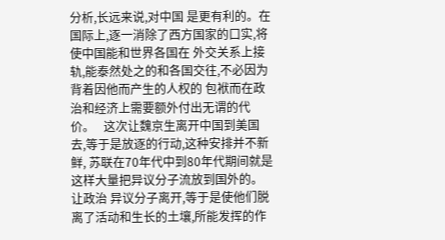分析,长远来说,对中国 是更有利的。在国际上,逐一消除了西方国家的口实,将使中国能和世界各国在 外交关系上接轨,能泰然处之的和各国交往,不必因为背着因他而产生的人权的 包袱而在政治和经济上需要额外付出无谓的代价。   这次让魏京生离开中国到美国去,等于是放逐的行动,这种安排并不新鲜, 苏联在70年代中到80年代期间就是这样大量把异议分子流放到国外的。让政治 异议分子离开,等于是使他们脱离了活动和生长的土壤,所能发挥的作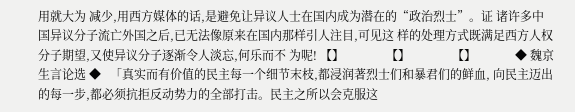用就大为 减少,用西方媒体的话,是避免让异议人士在国内成为潜在的“政治烈士”。证 诸许多中国异议分子流亡外国之后,已无法像原来在国内那样引人注目,可见这 样的处理方式既满足西方人权分子期望,又使异议分子逐渐令人淡忘,何乐而不 为呢! 【】              【】              【】             ◆ 魏京生言论选 ◆   「真实而有价值的民主每一个细节末枝,都浸润著烈士们和暴君们的鲜血, 向民主迈出的每一步,都必须抗拒反动势力的全部打击。民主之所以会克服这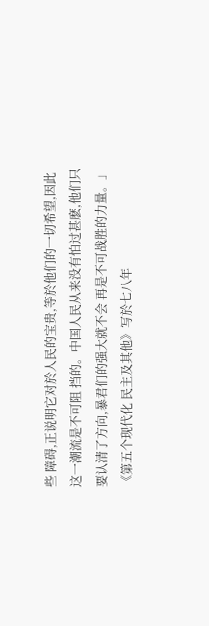些 障碍,正说明它对於人民的宝贵,等於他们的一切希望,因此这一潮流是不可阻 挡的。中国人民从来没有怕过甚麽,他们只要认清了方向,暴君们的强大就不会 再是不可战胜的力量。」   《第五个现代化 民主及其他》写於七八年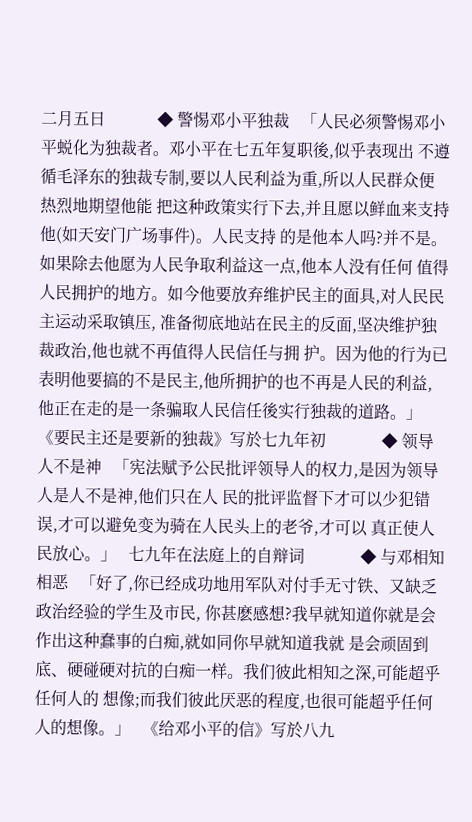二月五日             ◆ 警惕邓小平独裁   「人民必须警惕邓小平蜕化为独裁者。邓小平在七五年复职後,似乎表现出 不遵循毛泽东的独裁专制,要以人民利益为重,所以人民群众便热烈地期望他能 把这种政策实行下去,并且愿以鲜血来支持他(如天安门广场事件)。人民支持 的是他本人吗?并不是。如果除去他愿为人民争取利益这一点,他本人没有任何 值得人民拥护的地方。如今他要放弃维护民主的面具,对人民民主运动采取镇压, 准备彻底地站在民主的反面,坚决维护独裁政治,他也就不再值得人民信任与拥 护。因为他的行为已表明他要搞的不是民主,他所拥护的也不再是人民的利益, 他正在走的是一条骗取人民信任後实行独裁的道路。」   《要民主还是要新的独裁》写於七九年初              ◆ 领导人不是神   「宪法赋予公民批评领导人的权力,是因为领导人是人不是神,他们只在人 民的批评监督下才可以少犯错误,才可以避免变为骑在人民头上的老爷,才可以 真正使人民放心。」   七九年在法庭上的自辩词              ◆ 与邓相知相恶   「好了,你已经成功地用军队对付手无寸铁、又缺乏政治经验的学生及市民, 你甚麽感想?我早就知道你就是会作出这种蠢事的白痴,就如同你早就知道我就 是会顽固到底、硬碰硬对抗的白痴一样。我们彼此相知之深,可能超乎任何人的 想像;而我们彼此厌恶的程度,也很可能超乎任何人的想像。」   《给邓小平的信》写於八九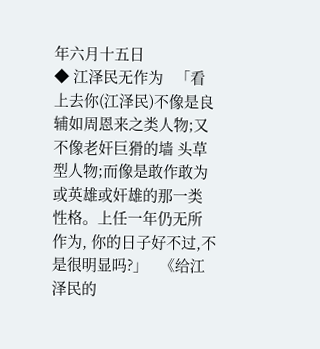年六月十五日               ◆ 江泽民无作为   「看上去你(江泽民)不像是良辅如周恩来之类人物;又不像老奸巨猾的墙 头草型人物;而像是敢作敢为或英雄或奸雄的那一类性格。上任一年仍无所作为, 你的日子好不过,不是很明显吗?」   《给江泽民的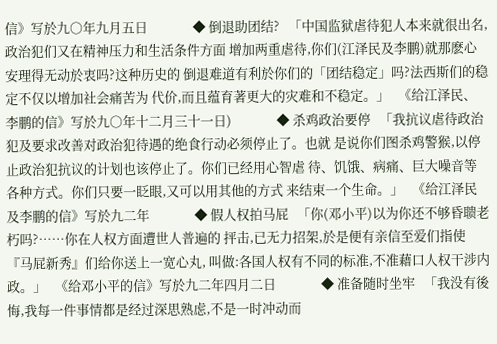信》写於九○年九月五日               ◆ 倒退助团结?   「中国监狱虐待犯人本来就很出名,政治犯们又在精神压力和生活条件方面 增加两重虐待,你们(江泽民及李鹏)就那麽心安理得无动於衷吗?这种历史的 倒退难道有利於你们的「团结稳定」吗?法西斯们的稳定不仅以增加社会痛苦为 代价,而且蕴育著更大的灾难和不稳定。」   《给江泽民、李鹏的信》写於九○年十二月三十一日)               ◆ 杀鸡政治要停   「我抗议虐待政治犯及要求改善对政治犯待遇的绝食行动必须停止了。也就 是说你们图杀鸡警猴,以停止政治犯抗议的计划也该停止了。你们已经用心智虐 待、饥饿、病痛、巨大噪音等各种方式。你们只要一眨眼,又可以用其他的方式 来结束一个生命。」   《给江泽民及李鹏的信》写於九二年               ◆ 假人权拍马屁   「你(邓小平)以为你还不够昏聩老朽吗?……你在人权方面遭世人普遍的 抨击,已无力招架,於是便有亲信至爱们指使『马屁新秀』们给你送上一宽心丸, 叫做:各国人权有不同的标准,不准藉口人权干涉内政。」   《给邓小平的信》写於九二年四月二日               ◆ 准备随时坐牢   「我没有後悔,我每一件事情都是经过深思熟虑,不是一时冲动而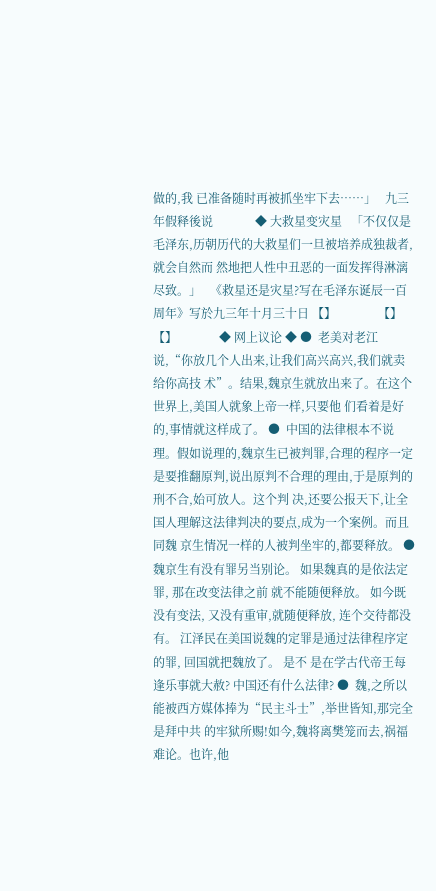做的,我 已准备随时再被抓坐牢下去……」   九三年假释後说              ◆ 大救星变灾星   「不仅仅是毛泽东,历朝历代的大救星们一旦被培养成独裁者,就会自然而 然地把人性中丑恶的一面发挥得淋漓尽致。」   《救星还是灾星?写在毛泽东诞辰一百周年》写於九三年十月三十日 【】              【】              【】              ◆ 网上议论 ◆ ●  老美对老江说,“你放几个人出来,让我们高兴高兴,我们就卖给你高技 术”。结果,魏京生就放出来了。在这个世界上,美国人就象上帝一样,只要他 们看着是好的,事情就这样成了。 ●  中国的法律根本不说理。假如说理的,魏京生已被判罪,合理的程序一定 是要推翻原判,说出原判不合理的理由,于是原判的刑不合,始可放人。这个判 决,还要公报天下,让全国人理解这法律判决的要点,成为一个案例。而且同魏 京生情况一样的人被判坐牢的,都要释放。 ●  魏京生有没有罪另当别论。 如果魏真的是依法定罪, 那在改变法律之前 就不能随便释放。 如今既没有变法, 又没有重审,就随便释放, 连个交待都没 有。 江泽民在美国说魏的定罪是通过法律程序定的罪, 回国就把魏放了。 是不 是在学古代帝王每逢乐事就大赦? 中国还有什么法律? ●  魏,之所以能被西方媒体捧为“民主斗士”,举世皆知,那完全是拜中共 的牢狱所赐!如今,魏将离樊笼而去,祸福难论。也许,他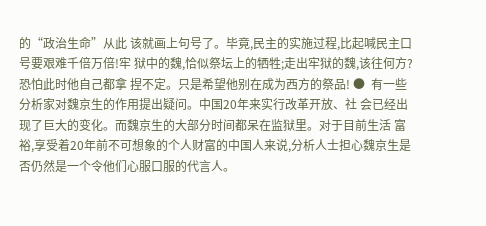的“政治生命”从此 该就画上句号了。毕竟,民主的实施过程,比起喊民主口号要艰难千倍万倍!牢 狱中的魏,恰似祭坛上的牺牲;走出牢狱的魏,该往何方?恐怕此时他自己都拿 捏不定。只是希望他别在成为西方的祭品! ●  有一些分析家对魏京生的作用提出疑问。中国20年来实行改革开放、社 会已经出现了巨大的变化。而魏京生的大部分时间都呆在监狱里。对于目前生活 富裕,享受着20年前不可想象的个人财富的中国人来说,分析人士担心魏京生是 否仍然是一个令他们心服口服的代言人。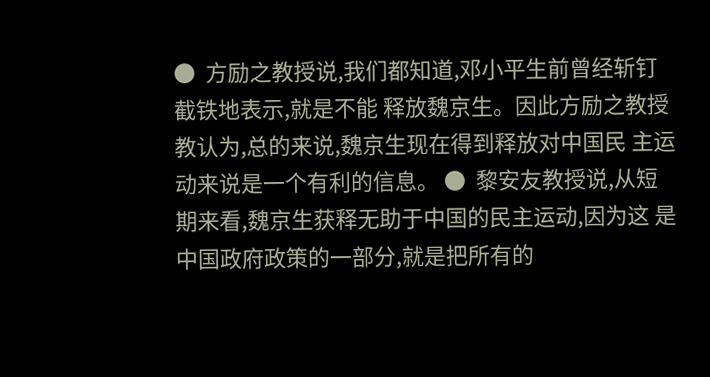●  方励之教授说,我们都知道,邓小平生前曾经斩钉截铁地表示,就是不能 释放魏京生。因此方励之教授教认为,总的来说,魏京生现在得到释放对中国民 主运动来说是一个有利的信息。 ●  黎安友教授说,从短期来看,魏京生获释无助于中国的民主运动,因为这 是中国政府政策的一部分,就是把所有的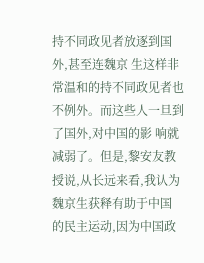持不同政见者放逐到国外,甚至连魏京 生这样非常温和的持不同政见者也不例外。而这些人一旦到了国外,对中国的影 响就减弱了。但是,黎安友教授说,从长远来看,我认为魏京生获释有助于中国 的民主运动,因为中国政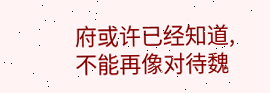府或许已经知道,不能再像对待魏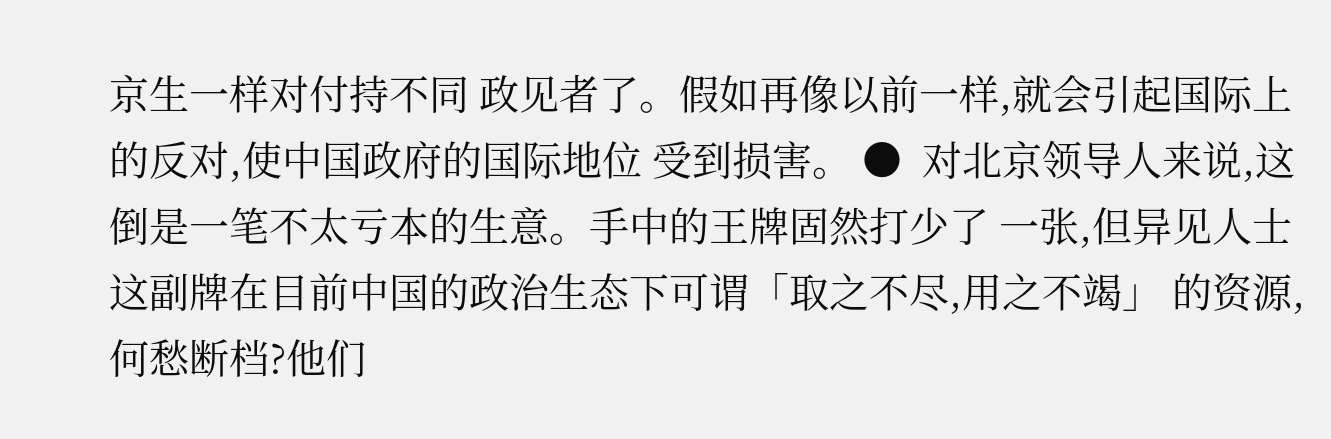京生一样对付持不同 政见者了。假如再像以前一样,就会引起国际上的反对,使中国政府的国际地位 受到损害。 ●  对北京领导人来说,这倒是一笔不太亏本的生意。手中的王牌固然打少了 一张,但异见人士这副牌在目前中国的政治生态下可谓「取之不尽,用之不竭」 的资源,何愁断档?他们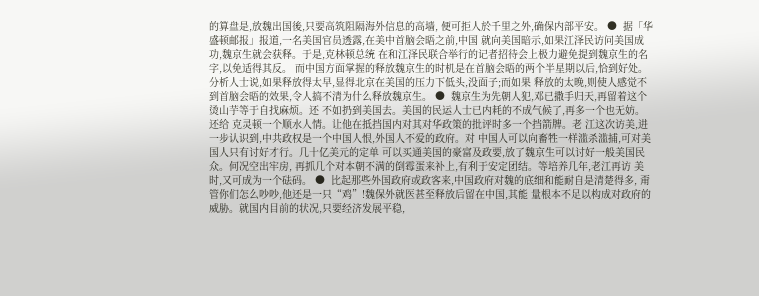的算盘是,放魏出国後,只要高筑阻隔海外信息的高墙, 便可拒人於千里之外,确保内部平安。 ●  据「华盛顿邮报」报道,一名美国官员透露,在美中首脑会晤之前,中国 就向美国暗示,如果江泽民访问美国成功,魏京生就会获释。于是,克林顿总统 在和江泽民联合举行的记者招待会上极力避免提到魏京生的名字,以免适得其反。 而中国方面掌握的释放魏京生的时机是在首脑会晤的两个半星期以后,恰到好处。 分析人士说,如果释放得太早,显得北京在美国的压力下低头,没面子;而如果 释放的太晚,则使人感觉不到首脑会晤的效果,令人搞不清为什么释放魏京生。 ●  魏京生为先朝人犯,邓已撒手归天,再留着这个烫山芋等于自找麻烦。还 不如扔到美国去。美国的民运人士已内耗的不成气候了,再多一个也无妨。还给 克灵顿一个顺水人情。让他在抵挡国内对其对华政策的批评时多一个挡箭牌。老 江这次访美,进一步认识到,中共政权是一个中国人恨,外国人不爱的政府。对 中国人可以向畜牲一样滥杀滥捕,可对美国人只有讨好才行。几十亿美元的定单 可以买通美国的豪富及政要,放了魏京生可以讨好一般美国民众。何况空出牢房, 再抓几个对本朝不满的倒霉蛋来补上,有利于安定团结。等培养几年,老江再访 美时,又可成为一个砝码。 ●  比起那些外国政府或政客来,中国政府对魏的底细和能耐自是清楚得多, 甭管你们怎么吵吵,他还是一只“鸡”!魏保外就医甚至释放后留在中国,其能 量根本不足以构成对政府的威胁。就国内目前的状况,只要经济发展平稳,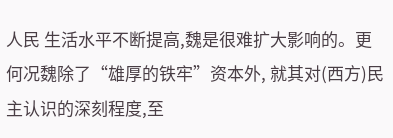人民 生活水平不断提高,魏是很难扩大影响的。更何况魏除了“雄厚的铁牢”资本外, 就其对(西方)民主认识的深刻程度,至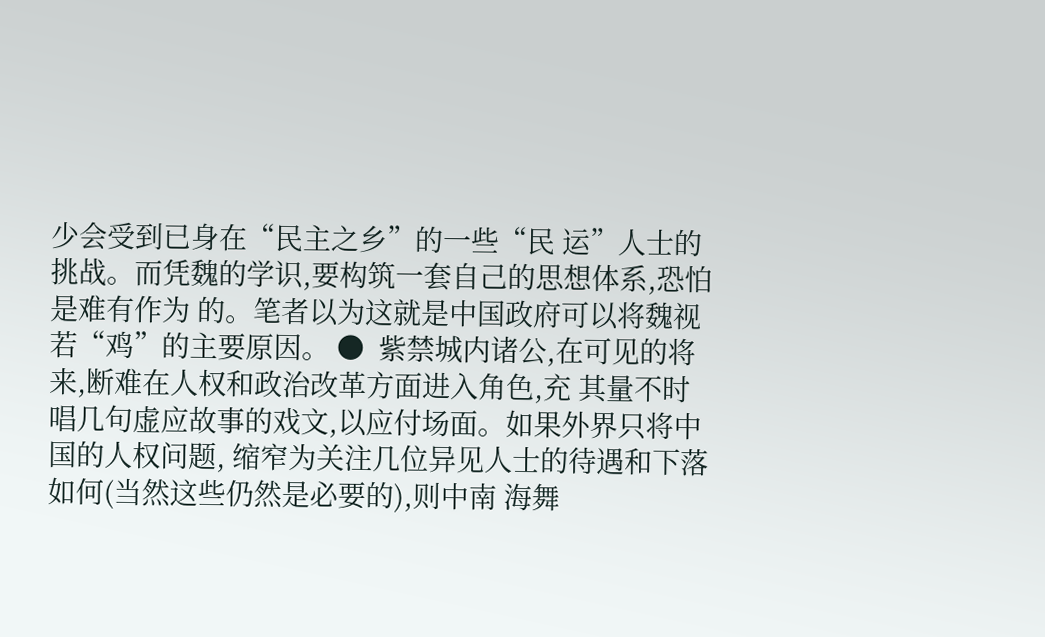少会受到已身在“民主之乡”的一些“民 运”人士的挑战。而凭魏的学识,要构筑一套自己的思想体系,恐怕是难有作为 的。笔者以为这就是中国政府可以将魏视若“鸡”的主要原因。 ●  紫禁城内诸公,在可见的将来,断难在人权和政治改革方面进入角色,充 其量不时唱几句虚应故事的戏文,以应付场面。如果外界只将中国的人权问题, 缩窄为关注几位异见人士的待遇和下落如何(当然这些仍然是必要的),则中南 海舞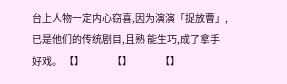台上人物一定内心窃喜,因为演演「捉放曹」,已是他们的传统剧目,且熟 能生巧,成了拿手好戏。 【】              【】              【】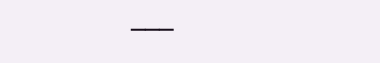───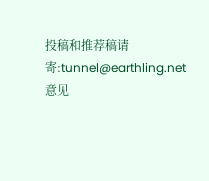投稿和推荐稿请寄:tunnel@earthling.net  意见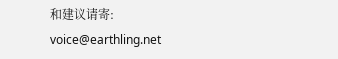和建议请寄: voice@earthling.net